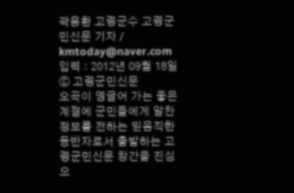곽용환 고령군수 고령군민신문 기자 / kmtoday@naver.com입력 : 2012년 09월 18일
ⓒ 고령군민신문
오곡이 영글어 가는 좋은 계절에 군민들에게 알찬 정보를 전하는 믿음직한 동반자로서 출발하는 고령군민신문 창간을 진심으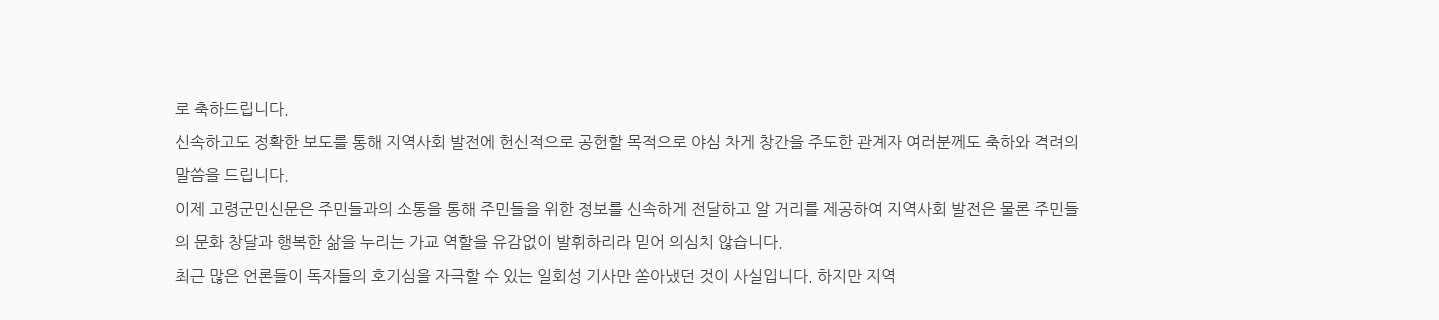로 축하드립니다.
신속하고도 정확한 보도를 통해 지역사회 발전에 헌신적으로 공헌할 목적으로 야심 차게 창간을 주도한 관계자 여러분께도 축하와 격려의 말씀을 드립니다.
이제 고령군민신문은 주민들과의 소통을 통해 주민들을 위한 정보를 신속하게 전달하고 알 거리를 제공하여 지역사회 발전은 물론 주민들의 문화 창달과 행복한 삶을 누리는 가교 역할을 유감없이 발휘하리라 믿어 의심치 않습니다.
최근 많은 언론들이 독자들의 호기심을 자극할 수 있는 일회성 기사만 쏟아냈던 것이 사실입니다. 하지만 지역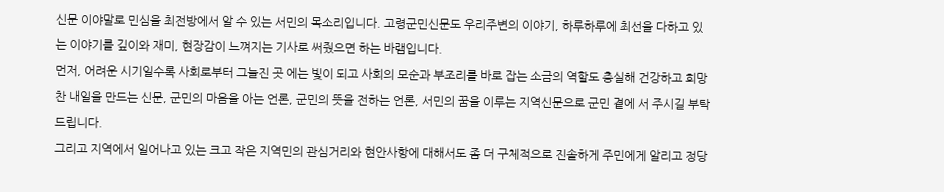신문 이야말로 민심을 최전방에서 알 수 있는 서민의 목소리입니다. 고령군민신문도 우리주변의 이야기, 하루하루에 최선을 다하고 있는 이야기를 깊이와 재미, 현장감이 느껴지는 기사로 써줬으면 하는 바램입니다.
먼저, 어려운 시기일수록 사회로부터 그늘진 곳 에는 빛이 되고 사회의 모순과 부조리를 바로 잡는 소금의 역할도 충실해 건강하고 희망찬 내일을 만드는 신문, 군민의 마음을 아는 언론, 군민의 뜻을 전하는 언론, 서민의 꿈을 이루는 지역신문으로 군민 곁에 서 주시길 부탁드립니다.
그리고 지역에서 일어나고 있는 크고 작은 지역민의 관심거리와 현안사항에 대해서도 좀 더 구체적으로 진솔하게 주민에게 알리고 정당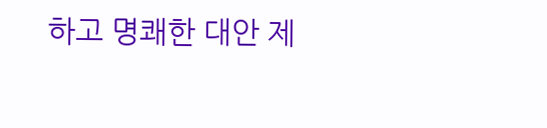하고 명쾌한 대안 제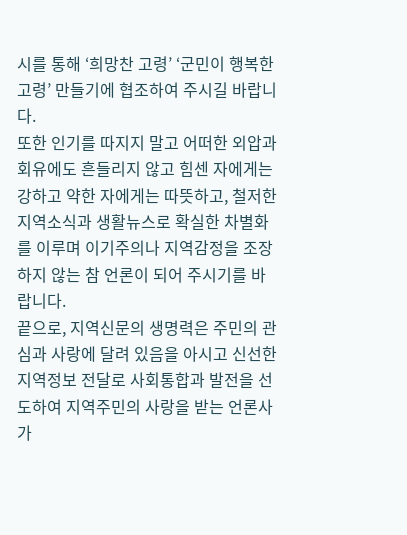시를 통해 ‘희망찬 고령’ ‘군민이 행복한 고령’ 만들기에 협조하여 주시길 바랍니다.
또한 인기를 따지지 말고 어떠한 외압과 회유에도 흔들리지 않고 힘센 자에게는 강하고 약한 자에게는 따뜻하고, 철저한 지역소식과 생활뉴스로 확실한 차별화를 이루며 이기주의나 지역감정을 조장하지 않는 참 언론이 되어 주시기를 바랍니다.
끝으로, 지역신문의 생명력은 주민의 관심과 사랑에 달려 있음을 아시고 신선한 지역정보 전달로 사회통합과 발전을 선도하여 지역주민의 사랑을 받는 언론사가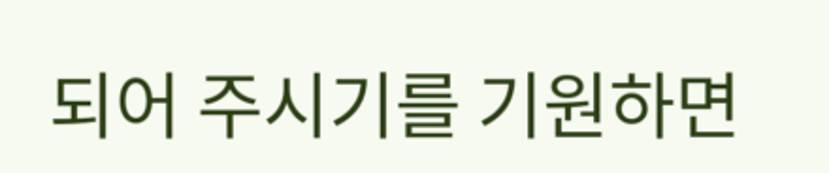되어 주시기를 기원하면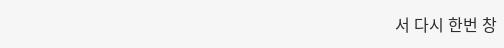서 다시 한번 창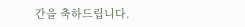간을 축하드립니다.